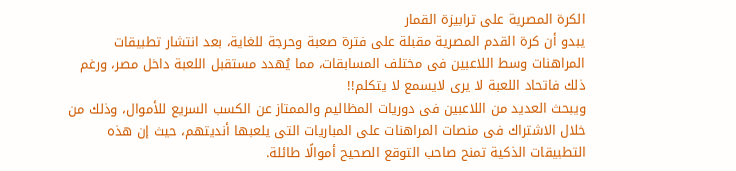الكرة المصرية على ترابيزة القمار
يبدو أن كرة القدم المصرية مقبلة على فترة صعبة وحرجة للغاية، بعد انتشار تطبيقات المراهنات وسط اللاعبين فى مختلف المسابقات، مما يُهدد مستقبل اللعبة داخل مصر، ورغم ذلك فاتحاد اللعبة لا يرى لايسمع لا يتكلم!!
ويبحث العديد من اللاعبين فى دوريات المظاليم والممتاز عن الكسب السريع للأموال، وذلك من خلال الاشتراك فى منصات المراهنات على المباريات التى يلعبها أنديتهم، حيث إن هذه التطبيقات الذكية تمنح صاحب التوقع الصحيح أموالًا طائلة.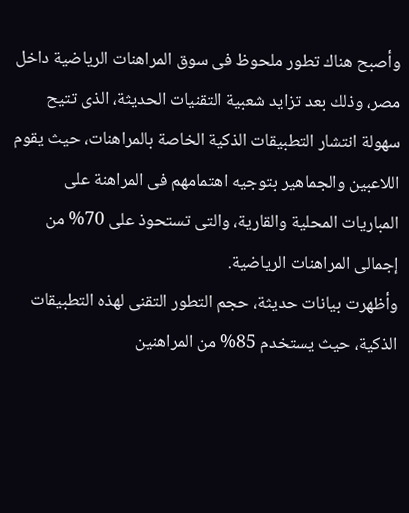وأصبح هناك تطور ملحوظ فى سوق المراهنات الرياضية داخل مصر، وذلك بعد تزايد شعبية التقنيات الحديثة، الذى تتيح سهولة انتشار التطبيقات الذكية الخاصة بالمراهنات، حيث يقوم اللاعبين والجماهير بتوجيه اهتمامهم فى المراهنة على المباريات المحلية والقارية، والتى تستحوذ على 70% من إجمالى المراهنات الرياضية.
وأظهرت بيانات حديثة، حجم التطور التقنى لهذه التطبيقات الذكية، حيث يستخدم 85% من المراهنين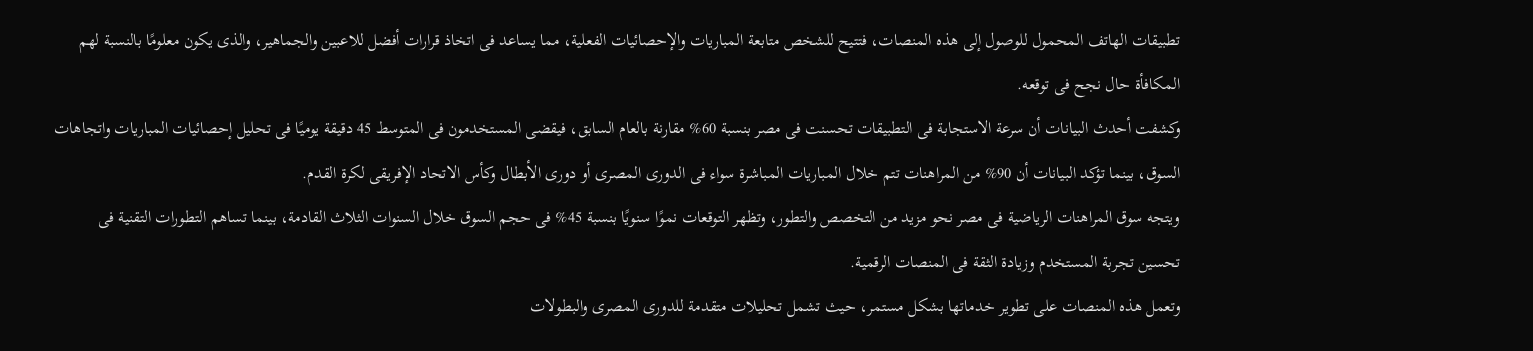تطبيقات الهاتف المحمول للوصول إلى هذه المنصات، فتتيح للشخص متابعة المباريات والإحصائيات الفعلية، مما يساعد فى اتخاذ قرارات أفضل للاعبين والجماهير، والذى يكون معلومًا بالنسبة لهم المكافأة حال نجح فى توقعه.
وكشفت أحدث البيانات أن سرعة الاستجابة فى التطبيقات تحسنت فى مصر بنسبة 60% مقارنة بالعام السابق، فيقضى المستخدمون فى المتوسط 45 دقيقة يوميًا فى تحليل إحصائيات المباريات واتجاهات السوق، بينما تؤكد البيانات أن 90% من المراهنات تتم خلال المباريات المباشرة سواء فى الدورى المصرى أو دورى الأبطال وكأس الاتحاد الإفريقى لكرة القدم.
ويتجه سوق المراهنات الرياضية فى مصر نحو مزيد من التخصص والتطور، وتظهر التوقعات نموًا سنويًا بنسبة 45% فى حجم السوق خلال السنوات الثلاث القادمة، بينما تساهم التطورات التقنية فى تحسين تجربة المستخدم وزيادة الثقة فى المنصات الرقمية.
وتعمل هذه المنصات على تطوير خدماتها بشكل مستمر، حيث تشمل تحليلات متقدمة للدورى المصرى والبطولات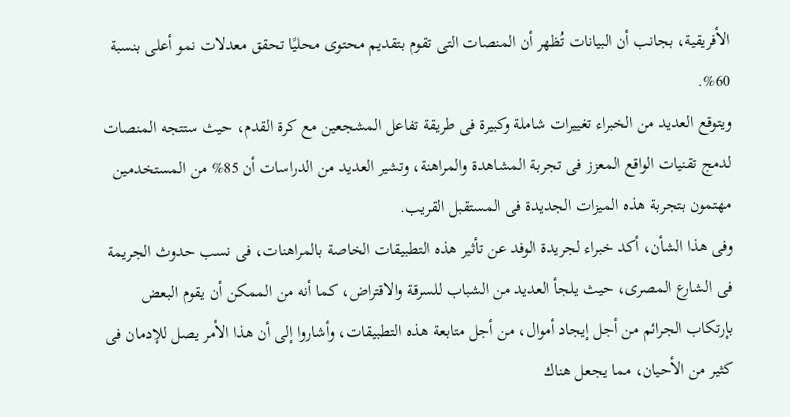الأفريقية، بجانب أن البيانات تُظهر أن المنصات التى تقوم بتقديم محتوى محليًا تحقق معدلات نمو أعلى بنسبة 60%.
ويتوقع العديد من الخبراء تغييرات شاملة وكبيرة فى طريقة تفاعل المشجعين مع كرة القدم، حيث ستتجه المنصات لدمج تقنيات الواقع المعزز فى تجربة المشاهدة والمراهنة، وتشير العديد من الدراسات أن 85% من المستخدمين مهتمون بتجربة هذه الميزات الجديدة فى المستقبل القريب.
وفى هذا الشأن، أكد خبراء لجريدة الوفد عن تأثير هذه التطبيقات الخاصة بالمراهنات، فى نسب حدوث الجريمة فى الشارع المصرى، حيث يلجأ العديد من الشباب للسرقة والاقتراض، كما أنه من الممكن أن يقوم البعض بإرتكاب الجرائم من أجل إيجاد أموال، من أجل متابعة هذه التطبيقات، وأشاروا إلى أن هذا الأمر يصل للإدمان فى كثير من الأحيان، مما يجعل هناك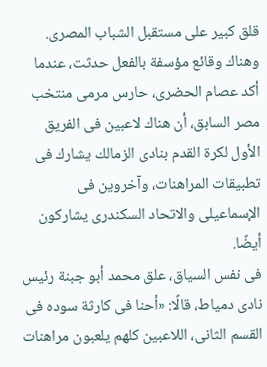قلق كبير على مستقبل الشباب المصرى.
وهناك وقائع مؤسفة بالفعل حدثت، عندما أكد عصام الحضرى، حارس مرمى منتخب مصر السابق، أن هناك لاعبين فى الفريق الأول لكرة القدم بنادى الزمالك يشارك فى تطبيقات المراهنات، وآخروين فى الإسماعيلى والاتحاد السكندرى يشاركون أيضًا.
فى نفس السياق، علق محمد أبو جبنة رئيس نادى دمياط، قالًا: «أحنا فى كارثة سوده فى القسم الثانى، اللاعبين كلهم يلعبون مراهنات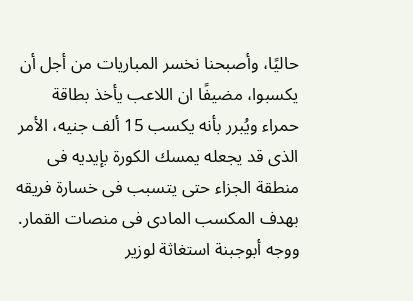حاليًا، وأصبحنا نخسر المباريات من أجل أن يكسبوا، مضيفًا ان اللاعب يأخذ بطاقة حمراء ويُبرر بأنه يكسب 15 ألف جنيه، الأمر الذى قد يجعله يمسك الكورة بإيديه فى منطقة الجزاء حتى يتسبب فى خسارة فريقه بهدف المكسب المادى فى منصات القمار.
ووجه أبوجبنة استغاثة لوزير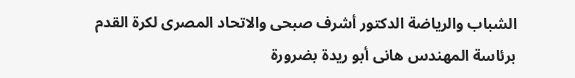الشباب والرياضة الدكتور أشرف صبحى والاتحاد المصرى لكرة القدم برئاسة المهندس هانى أبو ريدة بضرورة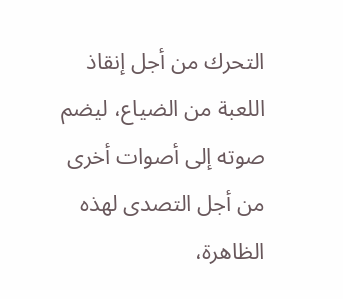التحرك من أجل إنقاذ اللعبة من الضياع، ليضم صوته إلى أصوات أخرى من أجل التصدى لهذه الظاهرة،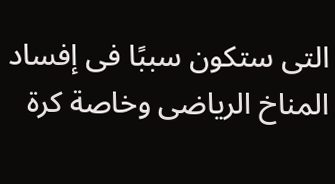التى ستكون سببًا فى إفساد المناخ الرياضى وخاصة كرة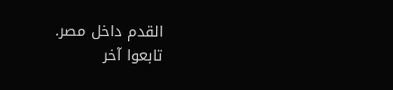القدم داخل مصر.
تابعوا آخر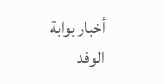أخبار بوابة الوفد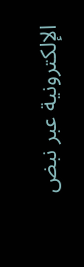الإلكترونية عبر نبض